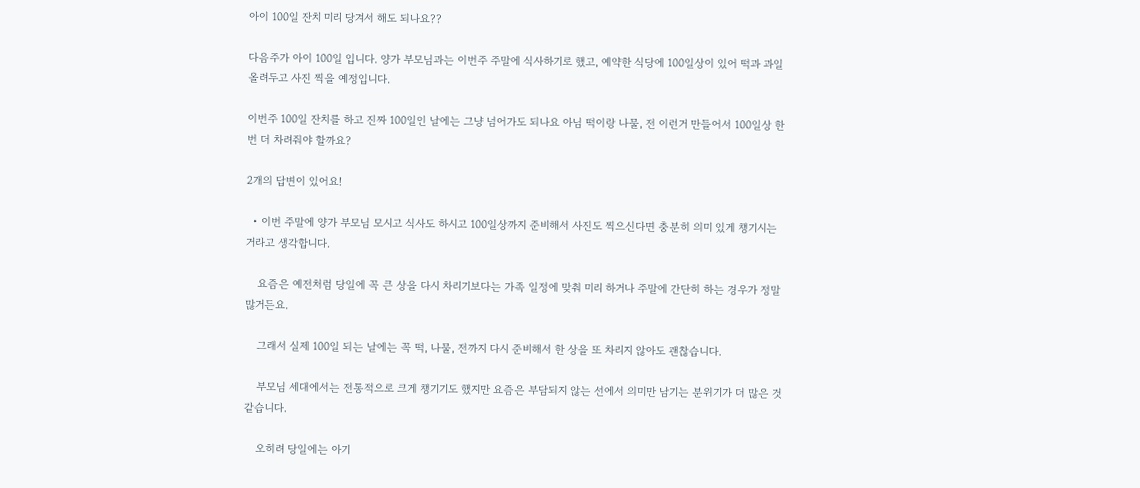아이 100일 잔치 미리 당겨서 해도 되나요??

다음주가 아이 100일 입니다. 양가 부모님과는 이번주 주말에 식사하기로 했고, 예약한 식당에 100일상이 있어 떡과 과일 올려두고 사진 찍을 예정입니다.

이번주 100일 잔치를 하고 진짜 100일인 날에는 그냥 넘어가도 되나요 아님 떡이랑 나물, 전 이런거 만들어서 100일상 한 번 더 차려줘야 할까요?

2개의 답변이 있어요!

  • 이번 주말에 양가 부모님 모시고 식사도 하시고 100일상까지 준비해서 사진도 찍으신다면 충분히 의미 있게 챙기시는 거라고 생각합니다.

    요즘은 예전처럼 당일에 꼭 큰 상을 다시 차리기보다는 가족 일정에 맞춰 미리 하거나 주말에 간단히 하는 경우가 정말 많거든요.

    그래서 실제 100일 되는 날에는 꼭 떡, 나물, 전까지 다시 준비해서 한 상을 또 차리지 않아도 괜찮습니다.

    부모님 세대에서는 전통적으로 크게 챙기기도 했지만 요즘은 부담되지 않는 선에서 의미만 남기는 분위기가 더 많은 것 같습니다.

    오히려 당일에는 아기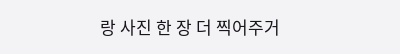랑 사진 한 장 더 찍어주거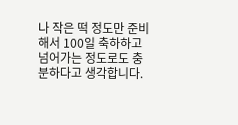나 작은 떡 정도만 준비해서 100일 축하하고 넘어가는 정도로도 충분하다고 생각합니다.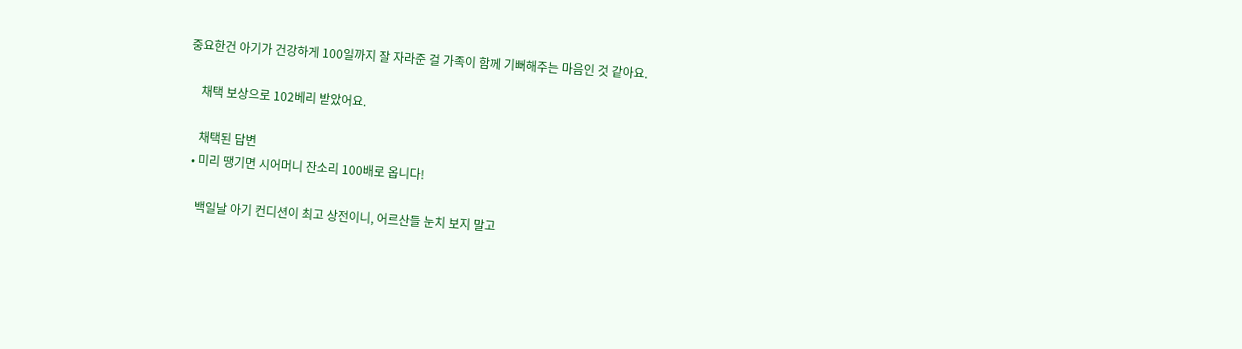중요한건 아기가 건강하게 100일까지 잘 자라준 걸 가족이 함께 기뻐해주는 마음인 것 같아요.

    채택 보상으로 102베리 받았어요.

    채택된 답변
  • 미리 땡기면 시어머니 잔소리 100배로 옵니다!

    백일날 아기 컨디션이 최고 상전이니, 어르산들 눈치 보지 말고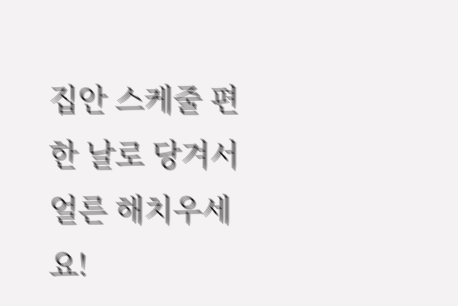집안 스케줄 편한 날로 당겨서 얼른 해치우세요!